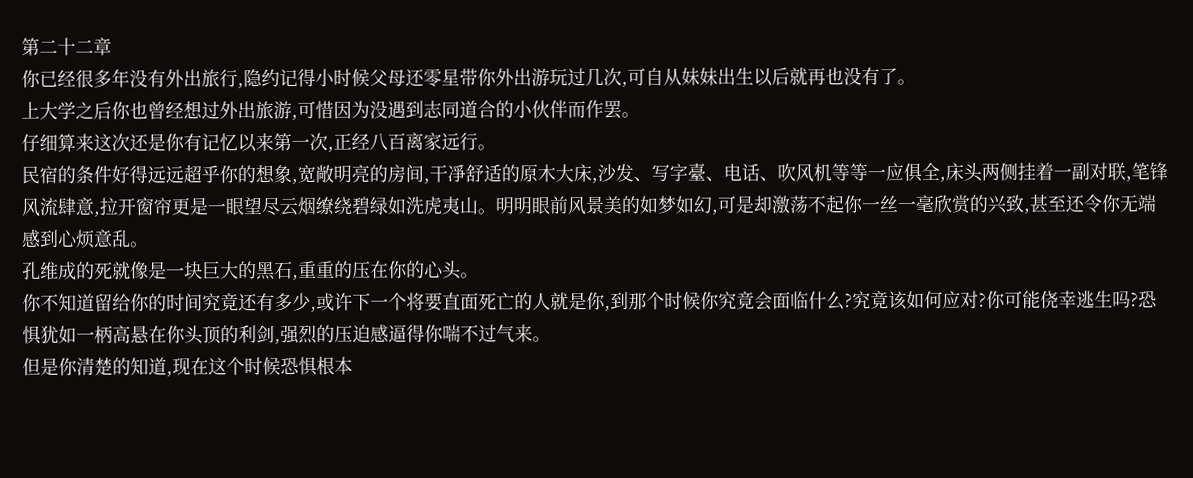第二十二章
你已经很多年没有外出旅行,隐约记得小时候父母还零星带你外出游玩过几次,可自从妹妹出生以后就再也没有了。
上大学之后你也曾经想过外出旅游,可惜因为没遇到志同道合的小伙伴而作罢。
仔细算来这次还是你有记忆以来第一次,正经八百离家远行。
民宿的条件好得远远超乎你的想象,宽敞明亮的房间,干凈舒适的原木大床,沙发、写字臺、电话、吹风机等等一应俱全,床头两侧挂着一副对联,笔锋风流肆意,拉开窗帘更是一眼望尽云烟缭绕碧绿如洗虎夷山。明明眼前风景美的如梦如幻,可是却激荡不起你一丝一毫欣赏的兴致,甚至还令你无端感到心烦意乱。
孔维成的死就像是一块巨大的黑石,重重的压在你的心头。
你不知道留给你的时间究竟还有多少,或许下一个将要直面死亡的人就是你,到那个时候你究竟会面临什么?究竟该如何应对?你可能侥幸逃生吗?恐惧犹如一柄高悬在你头顶的利剑,强烈的压迫感逼得你喘不过气来。
但是你清楚的知道,现在这个时候恐惧根本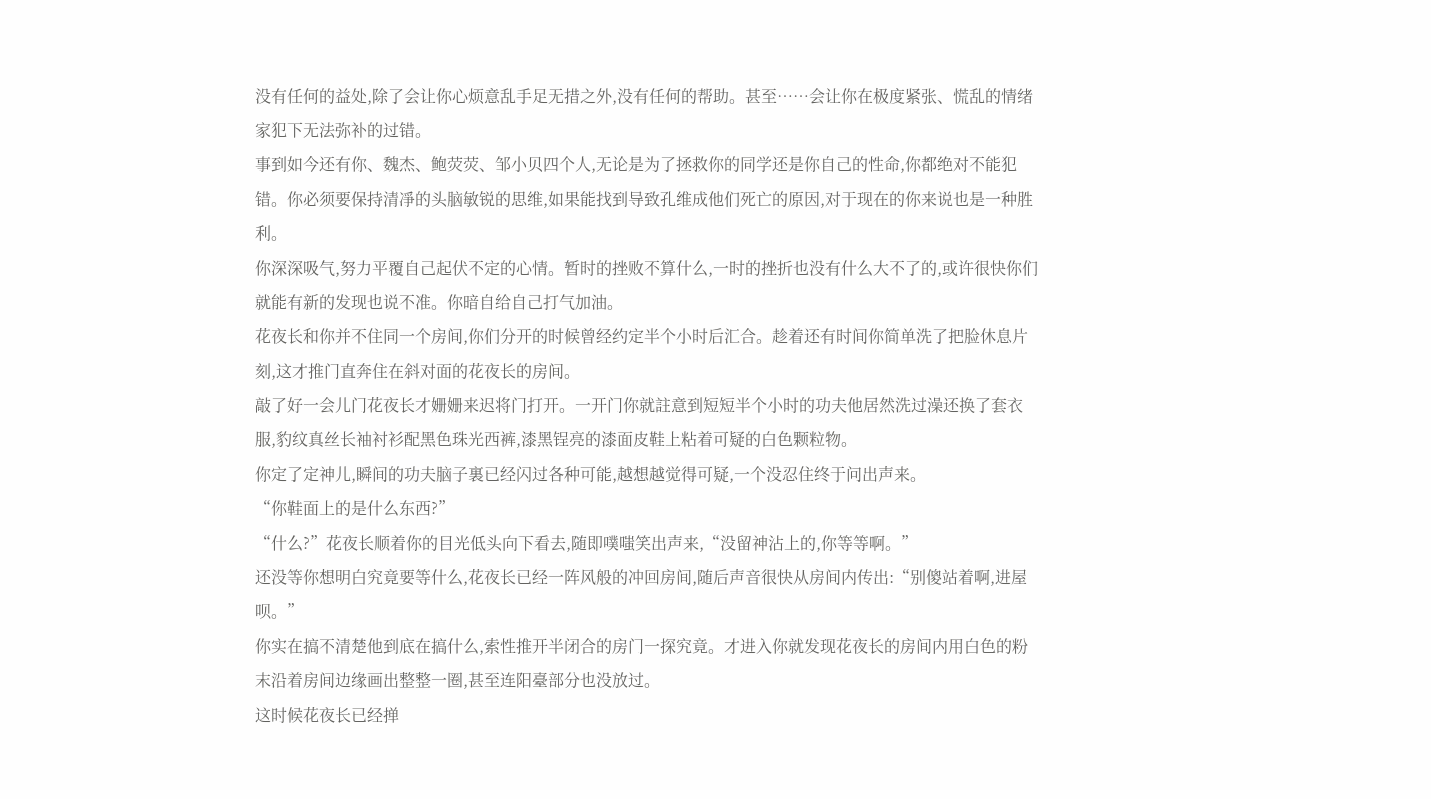没有任何的益处,除了会让你心烦意乱手足无措之外,没有任何的帮助。甚至……会让你在极度紧张、慌乱的情绪家犯下无法弥补的过错。
事到如今还有你、魏杰、鲍荧荧、邹小贝四个人,无论是为了拯救你的同学还是你自己的性命,你都绝对不能犯错。你必须要保持清凈的头脑敏锐的思维,如果能找到导致孔维成他们死亡的原因,对于现在的你来说也是一种胜利。
你深深吸气,努力平覆自己起伏不定的心情。暂时的挫败不算什么,一时的挫折也没有什么大不了的,或许很快你们就能有新的发现也说不准。你暗自给自己打气加油。
花夜长和你并不住同一个房间,你们分开的时候曾经约定半个小时后汇合。趁着还有时间你简单洗了把脸休息片刻,这才推门直奔住在斜对面的花夜长的房间。
敲了好一会儿门花夜长才姗姗来迟将门打开。一开门你就註意到短短半个小时的功夫他居然洗过澡还换了套衣服,豹纹真丝长袖衬衫配黑色珠光西裤,漆黑锃亮的漆面皮鞋上粘着可疑的白色颗粒物。
你定了定神儿,瞬间的功夫脑子裏已经闪过各种可能,越想越觉得可疑,一个没忍住终于问出声来。
“你鞋面上的是什么东西?”
“什么?”花夜长顺着你的目光低头向下看去,随即噗嗤笑出声来,“没留神沾上的,你等等啊。”
还没等你想明白究竟要等什么,花夜长已经一阵风般的冲回房间,随后声音很快从房间内传出:“别傻站着啊,进屋呗。”
你实在搞不清楚他到底在搞什么,索性推开半闭合的房门一探究竟。才进入你就发现花夜长的房间内用白色的粉末沿着房间边缘画出整整一圈,甚至连阳臺部分也没放过。
这时候花夜长已经掸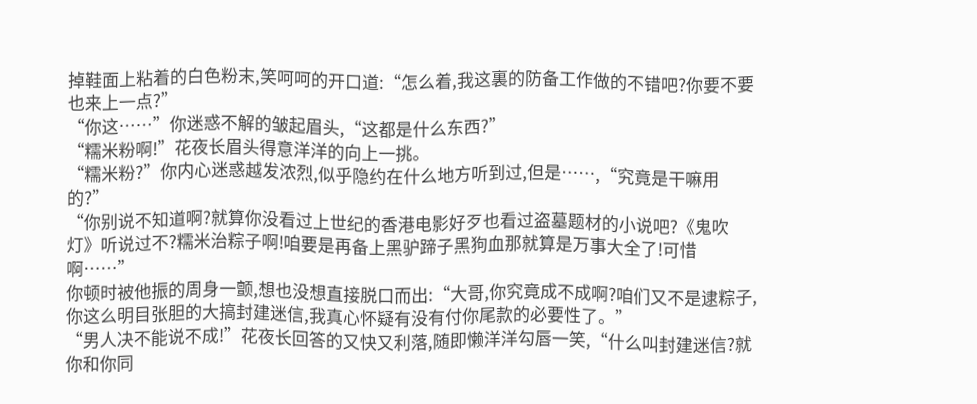掉鞋面上粘着的白色粉末,笑呵呵的开口道:“怎么着,我这裏的防备工作做的不错吧?你要不要也来上一点?”
“你这……”你迷惑不解的皱起眉头,“这都是什么东西?”
“糯米粉啊!”花夜长眉头得意洋洋的向上一挑。
“糯米粉?”你内心迷惑越发浓烈,似乎隐约在什么地方听到过,但是……,“究竟是干嘛用的?”
“你别说不知道啊?就算你没看过上世纪的香港电影好歹也看过盗墓题材的小说吧?《鬼吹灯》听说过不?糯米治粽子啊!咱要是再备上黑驴蹄子黑狗血那就算是万事大全了!可惜啊……”
你顿时被他振的周身一颤,想也没想直接脱口而出:“大哥,你究竟成不成啊?咱们又不是逮粽子,你这么明目张胆的大搞封建迷信,我真心怀疑有没有付你尾款的必要性了。”
“男人决不能说不成!”花夜长回答的又快又利落,随即懒洋洋勾唇一笑,“什么叫封建迷信?就你和你同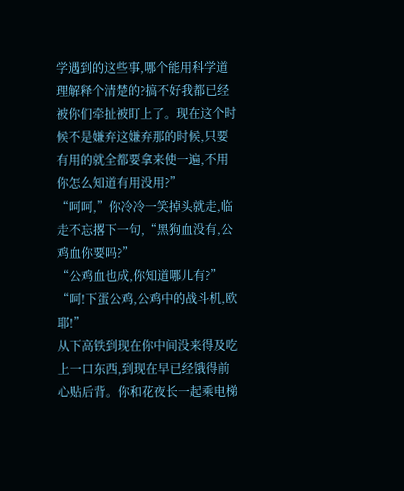学遇到的这些事,哪个能用科学道理解释个清楚的?搞不好我都已经被你们牵扯被盯上了。现在这个时候不是嫌弃这嫌弃那的时候,只要有用的就全都要拿来使一遍,不用你怎么知道有用没用?”
“呵呵,”你冷冷一笑掉头就走,临走不忘撂下一句,“黑狗血没有,公鸡血你要吗?”
“公鸡血也成,你知道哪儿有?”
“呵!下蛋公鸡,公鸡中的战斗机,欧耶!”
从下高铁到现在你中间没来得及吃上一口东西,到现在早已经饿得前心贴后背。你和花夜长一起乘电梯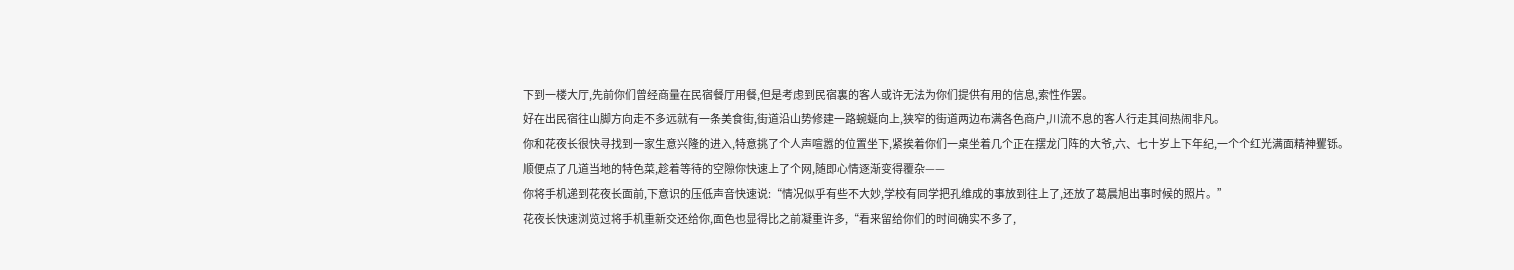下到一楼大厅,先前你们曾经商量在民宿餐厅用餐,但是考虑到民宿裏的客人或许无法为你们提供有用的信息,索性作罢。
好在出民宿往山脚方向走不多远就有一条美食街,街道沿山势修建一路蜿蜒向上,狭窄的街道两边布满各色商户,川流不息的客人行走其间热闹非凡。
你和花夜长很快寻找到一家生意兴隆的进入,特意挑了个人声喧嚣的位置坐下,紧挨着你们一桌坐着几个正在摆龙门阵的大爷,六、七十岁上下年纪,一个个红光满面精神矍铄。
顺便点了几道当地的特色菜,趁着等待的空隙你快速上了个网,随即心情逐渐变得覆杂——
你将手机递到花夜长面前,下意识的压低声音快速说:“情况似乎有些不大妙,学校有同学把孔维成的事放到往上了,还放了葛晨旭出事时候的照片。”
花夜长快速浏览过将手机重新交还给你,面色也显得比之前凝重许多,“看来留给你们的时间确实不多了,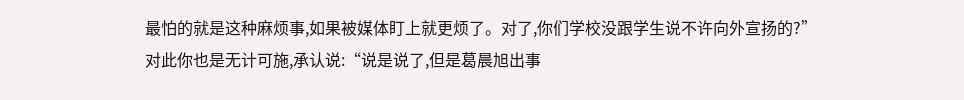最怕的就是这种麻烦事,如果被媒体盯上就更烦了。对了,你们学校没跟学生说不许向外宣扬的?”
对此你也是无计可施,承认说:“说是说了,但是葛晨旭出事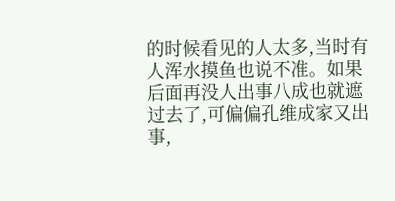的时候看见的人太多,当时有人浑水摸鱼也说不准。如果后面再没人出事八成也就遮过去了,可偏偏孔维成家又出事,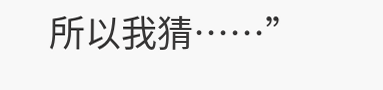所以我猜……”